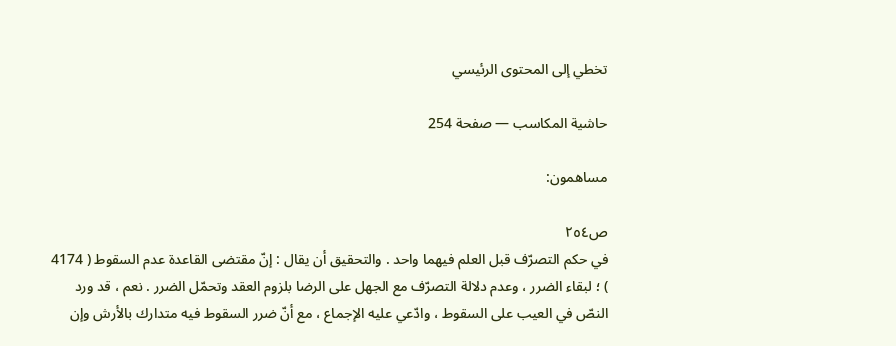تخطي إلى المحتوى الرئيسي

حاشية المكاسب — صفحة 254

مساهمون:

ص٢٥٤
في حكم التصرّف قبل العلم فيهما واحد . والتحقيق أن يقال : إنّ مقتضى القاعدة عدم السقوط ( 4174 ) ؛ لبقاء الضرر ، وعدم دلالة التصرّف مع الجهل على الرضا بلزوم العقد وتحمّل الضرر . نعم ، قد ورد النصّ في العيب على السقوط ، وادّعي عليه الإجماع ، مع أنّ ضرر السقوط فيه متدارك بالأرش وإن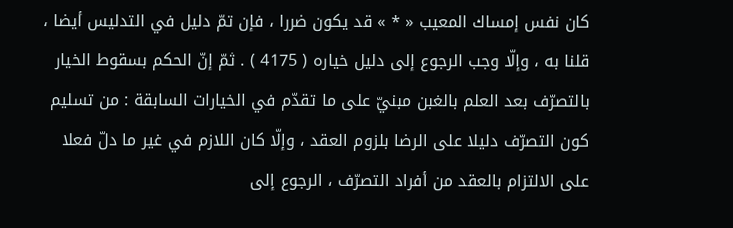كان نفس إمساك المعيب « * » قد يكون ضررا ، فإن تمّ دليل في التدليس أيضا ، قلنا به ، وإلّا وجب الرجوع إلى دليل خياره ( 4175 ) . ثمّ إنّ الحكم بسقوط الخيار بالتصرّف بعد العلم بالغبن مبنيّ على ما تقدّم في الخيارات السابقة : من تسليم كون التصرّف دليلا على الرضا بلزوم العقد ، وإلّا كان اللازم في غير ما دلّ فعلا على الالتزام بالعقد من أفراد التصرّف ، الرجوع إلى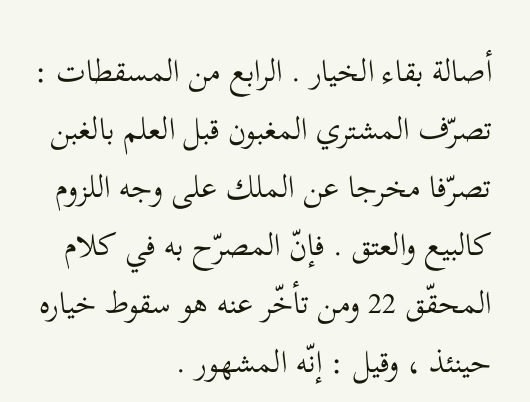أصالة بقاء الخيار . الرابع من المسقطات : تصرّف المشتري المغبون قبل العلم بالغبن تصرّفا مخرجا عن الملك على وجه اللزوم كالبيع والعتق . فإنّ المصرّح به في كلام المحقّق 22 ومن تأخّر عنه هو سقوط خياره حينئذ ، وقيل : إنّه المشهور .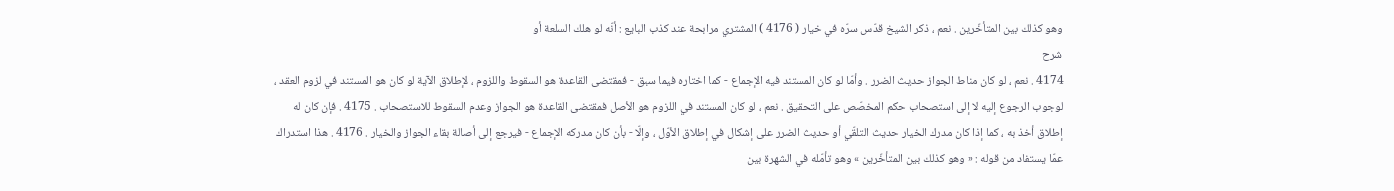وهو كذلك بين المتأخّرين . نعم ، ذكر الشيخ قدّس سرّه في خيار ( 4176 ) المشتري مرابحة عند كذب البايع : أنّه لو هلك السلعة أو
شرح
4174 . نعم ، لو كان مناط الجواز حديث الضرر . وأمّا لو كان المستند فيه الإجماع - كما اختاره فيما سبق - فمقتضى القاعدة هو السقوط واللزوم ، لإطلاق الآية لو كان هو المستند في لزوم العقد ، لوجوب الرجوع إليه لا إلى استصحاب حكم المخصّص على التحقيق . نعم ، لو كان المستند في اللزوم هو الأصل فمقتضى القاعدة هو الجواز وعدم السقوط للاستصحاب . 4175 . فإن كان له إطلاق أخذ به ، كما إذا كان مدرك الخيار حديث التلقّي أو حديث الضرر على إشكال في إطلاق الأوّل ، وإلّا - بأن كان مدركه الإجماع - فيرجع إلى أصالة بقاء الجواز والخيار . 4176 . هذا استدراك عمّا يستفاد من قوله : « وهو كذلك بين المتأخّرين » وهو تأمّله في الشهرة بين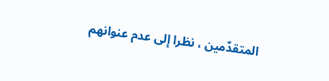المتقدّمين ، نظرا إلى عدم عنوانهم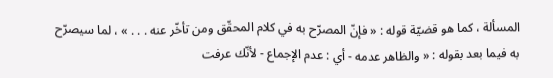المسألة ، كما هو قضيّة قوله : « فإنّ المصرّح به في كلام المحقّق ومن تأخّر عنه . . . » ، لما سيصرّح به فيما بعد بقوله : « والظاهر عدمه - أي : عدم الإجماع - لأنّك عرفت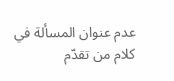عدم عنوان المسألة في كلام من تقدّم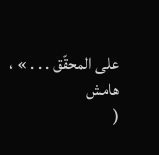على المحقّق . . . » ،
هامش
(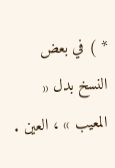* ) في بعض النسخ بدل « المعيب » ، العين .